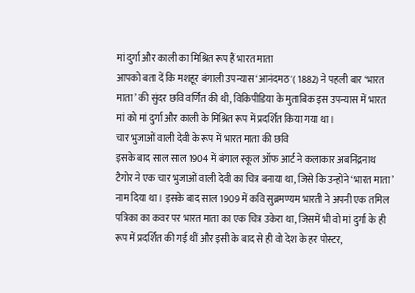मां दुर्गा और काली का मिश्रित रूप हैं भारत माता
आपको बता दें कि मशहूर बंगाली उपन्यास ‘आनंदमठ'( 1882) ने पहली बार ‘भारत माता’ की सुंदर छवि वर्णित की थी, विकिपीडिया के मुताबिक इस उपन्यास में भारत मां को मां दुर्गा और काली के मिश्रित रूप में प्रदर्शित किया गया था।
चार भुजाओं वाली देवी के रूप में भारत माता की छवि
इसके बाद साल साल 1904 में बंगाल स्कूल ऑफ आर्ट ने कलाकार अबनिंद्रनाथ टैगोर ने एक चार भुजाओं वाली देवी का चित्र बनाया था, जिसे कि उन्होंने ‘भारत माता’ नाम दिया था। इसके बाद साल 1909 में कवि सुब्रमण्यम भारती ने अपनी एक तमिल पत्रिका का कवर पर भारत माता का एक चित्र उकेरा था, जिसमें भी वो मां दुर्गा के ही रूप में प्रदर्शित की गई थीं और इसी के बाद से ही वो देश के हर पोस्टर,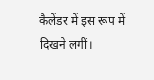कैलेंडर में इस रूप में दिखने लगीं।